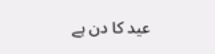عید کا دن ہے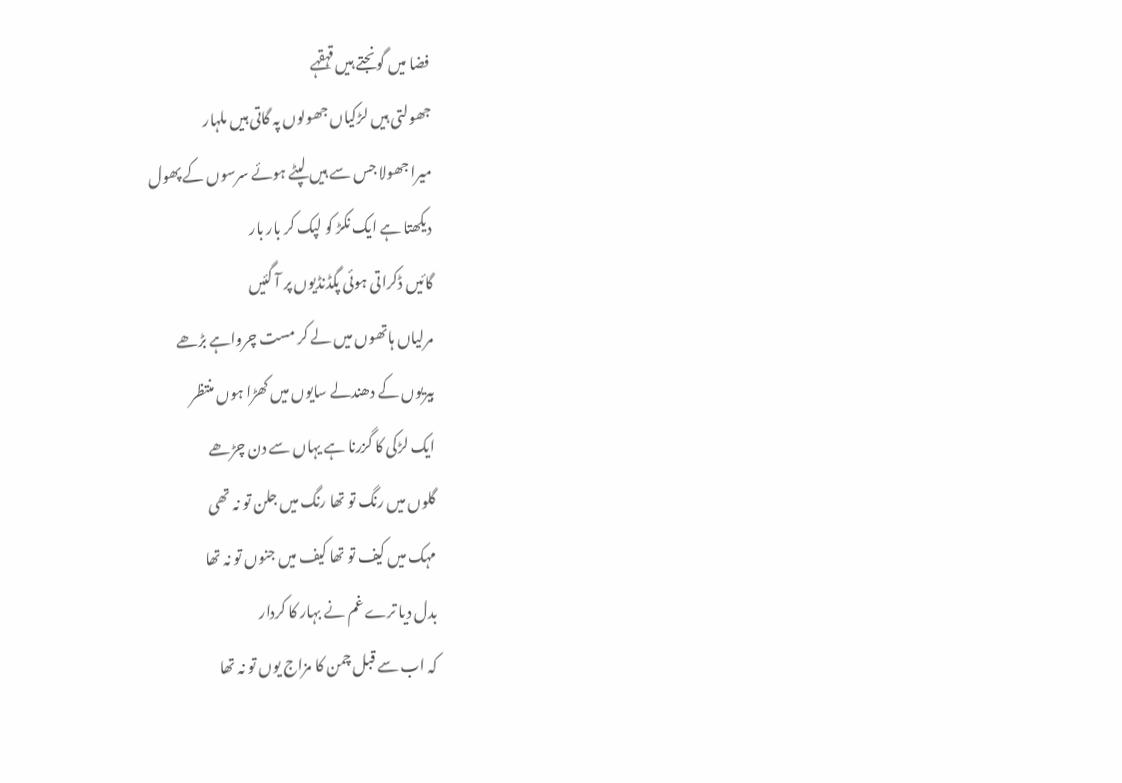فضا میں گونجتے ہیں قہقہے
جھولتی ہیں لڑکیاں جھولوں پہ گاتی ہیں ملہار
میرا جھولا جس سے ہیں لپٹے ہوئے سرسوں کے پھول
دیکھتا ہے ایک نکڑ کو لپک کر بار بار
گائیں ڈکراتی ہوئی پگڈنڈیوں پر آ گئیں
مرلیاں ہاتھوں میں لے کر مست چرواہے بڑھے
بیریوں کے دھندلے سایوں میں کھڑا ہوں منتظر
ایک لڑکی کا گزرنا ہے یہاں سے دن چڑھے
گلوں میں رنگ تو تھا رنگ میں جلن تو نہ تھی
مہک میں کیف تو تھا کیف میں جنوں تو نہ تھا
بدل دیا ترے غم نے بہار کا کردار
کہ اب سے قبل چمن کا مزاج یوں تو نہ تھا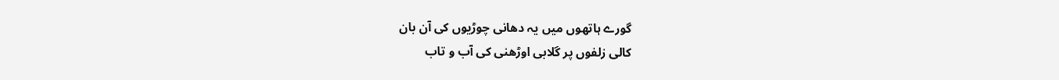گورے ہاتھوں میں یہ دھانی چوڑیوں کی آن بان
کالی زلفوں پر گلابی اوڑھنی کی آب و تاب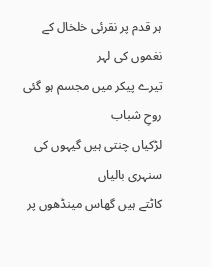ہر قدم پر نقرئی خلخال کے نغموں کی لہر
تیرے پیکر میں مجسم ہو گئی روحِ شباب
لڑکیاں چنتی ہیں گیہوں کی سنہری بالیاں
کاٹتے ہیں گھاس مینڈھوں پر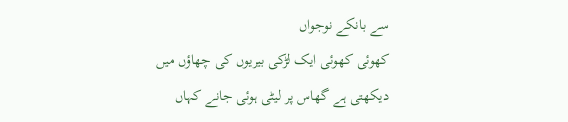سے بانکے نوجواں
کھوئی کھوئی ایک لڑکی بیریوں کی چھاؤں میں
دیکھتی ہے گھاس پر لیٹی ہوئی جانے کہاں